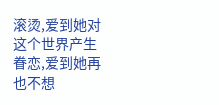滚烫,爱到她对这个世界产生眷恋,爱到她再也不想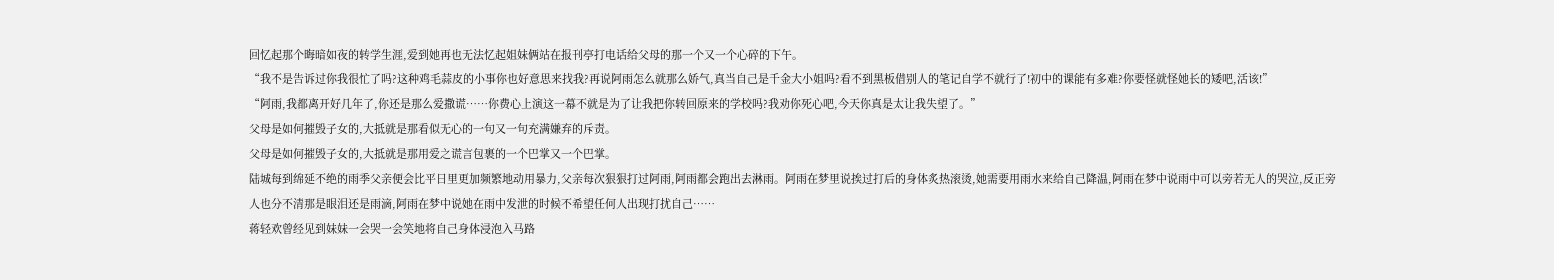回忆起那个晦暗如夜的转学生涯,爱到她再也无法忆起姐妹俩站在报刊亭打电话给父母的那一个又一个心碎的下午。
“我不是告诉过你我很忙了吗?这种鸡毛蒜皮的小事你也好意思来找我?再说阿雨怎么就那么娇气,真当自己是千金大小姐吗?看不到黑板借别人的笔记自学不就行了!初中的课能有多难?你要怪就怪她长的矮吧,活该!”
“阿雨,我都离开好几年了,你还是那么爱撒谎……你费心上演这一幕不就是为了让我把你转回原来的学校吗?我劝你死心吧,今天你真是太让我失望了。”
父母是如何摧毁子女的,大抵就是那看似无心的一句又一句充满嫌弃的斥责。
父母是如何摧毁子女的,大抵就是那用爱之谎言包裹的一个巴掌又一个巴掌。
陆城每到绵延不绝的雨季父亲便会比平日里更加频繁地动用暴力,父亲每次狠狠打过阿雨,阿雨都会跑出去淋雨。阿雨在梦里说挨过打后的身体炙热滚烫,她需要用雨水来给自己降温,阿雨在梦中说雨中可以旁若无人的哭泣,反正旁人也分不清那是眼泪还是雨滴,阿雨在梦中说她在雨中发泄的时候不希望任何人出现打扰自己……
蒋轻欢曾经见到妹妹一会哭一会笑地将自己身体浸泡入马路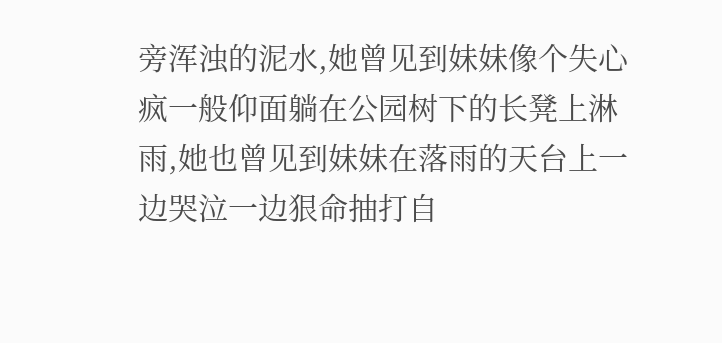旁浑浊的泥水,她曾见到妹妹像个失心疯一般仰面躺在公园树下的长凳上淋雨,她也曾见到妹妹在落雨的天台上一边哭泣一边狠命抽打自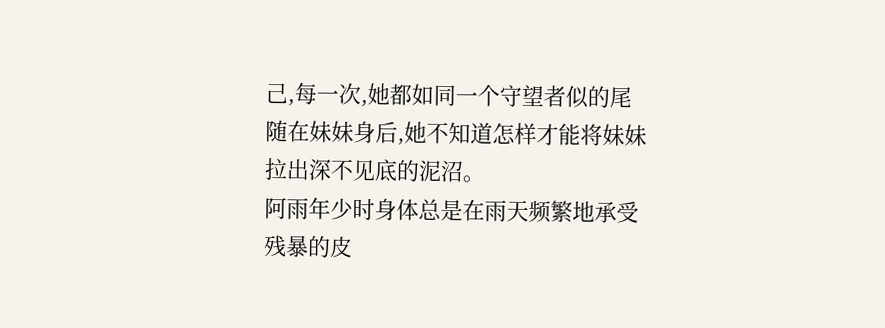己,每一次,她都如同一个守望者似的尾随在妹妹身后,她不知道怎样才能将妹妹拉出深不见底的泥沼。
阿雨年少时身体总是在雨天频繁地承受残暴的皮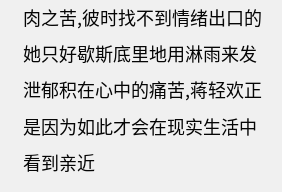肉之苦,彼时找不到情绪出口的她只好歇斯底里地用淋雨来发泄郁积在心中的痛苦,蒋轻欢正是因为如此才会在现实生活中看到亲近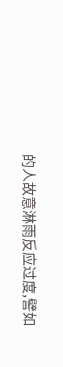的人故意淋雨反应过度,譬如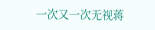一次又一次无视蒋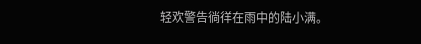轻欢警告徜徉在雨中的陆小满。